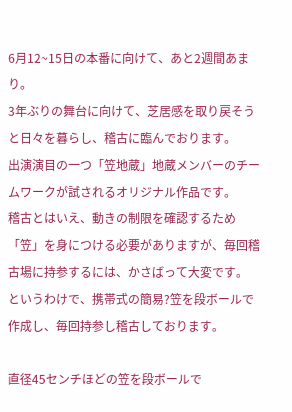6月12~15日の本番に向けて、あと2週間あまり。
3年ぶりの舞台に向けて、芝居感を取り戻そうと日々を暮らし、稽古に臨んでおります。
出演演目の一つ「笠地蔵」地蔵メンバーのチームワークが試されるオリジナル作品です。
稽古とはいえ、動きの制限を確認するため「笠」を身につける必要がありますが、毎回稽古場に持参するには、かさばって大変です。
というわけで、携帯式の簡易?笠を段ボールで作成し、毎回持参し稽古しております。

直径45センチほどの笠を段ボールで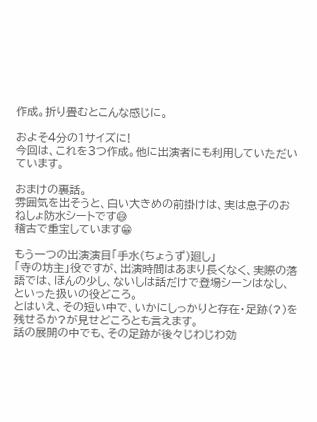作成。折り畳むとこんな感じに。

およそ4分の1サイズに!
今回は、これを3つ作成。他に出演者にも利用していただいています。

おまけの裏話。
雰囲気を出そうと、白い大きめの前掛けは、実は息子のおねしょ防水シートです😅
稽古で重宝しています😁

もう一つの出演演目「手水(ちょうず)廻し」
「寺の坊主」役ですが、出演時間はあまり長くなく、実際の落語では、ほんの少し、ないしは話だけで登場シーンはなし、といった扱いの役どころ。
とはいえ、その短い中で、いかにしっかりと存在・足跡(?)を残せるか?が見せどころとも言えます。
話の展開の中でも、その足跡が後々じわじわ効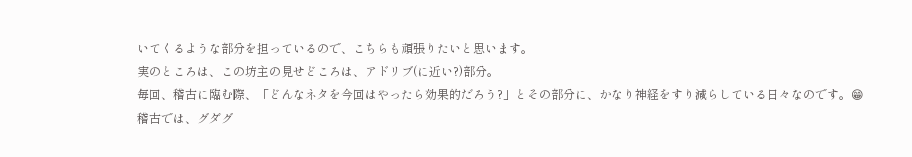いてくるような部分を担っているので、こちらも頑張りたいと思います。
実のところは、この坊主の見せどころは、アドリブ(に近い?)部分。
毎回、稽古に臨む際、「どんなネタを今回はやったら効果的だろう?」とその部分に、かなり神経をすり減らしている日々なのです。😁
稽古では、グダグ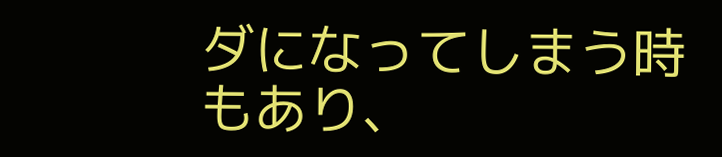ダになってしまう時もあり、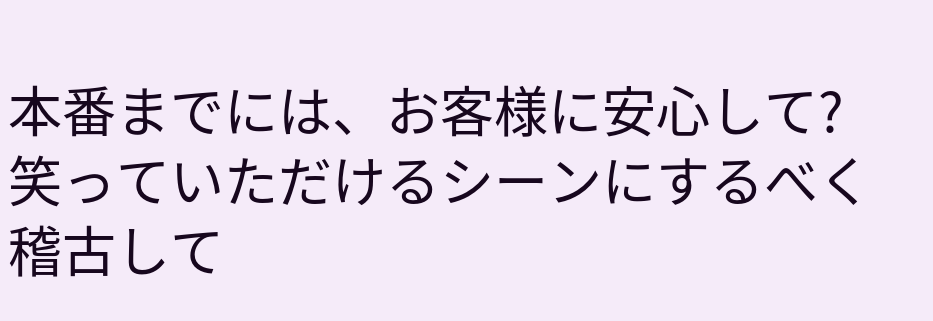本番までには、お客様に安心して?笑っていただけるシーンにするべく稽古して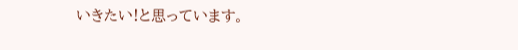いきたい!と思っています。